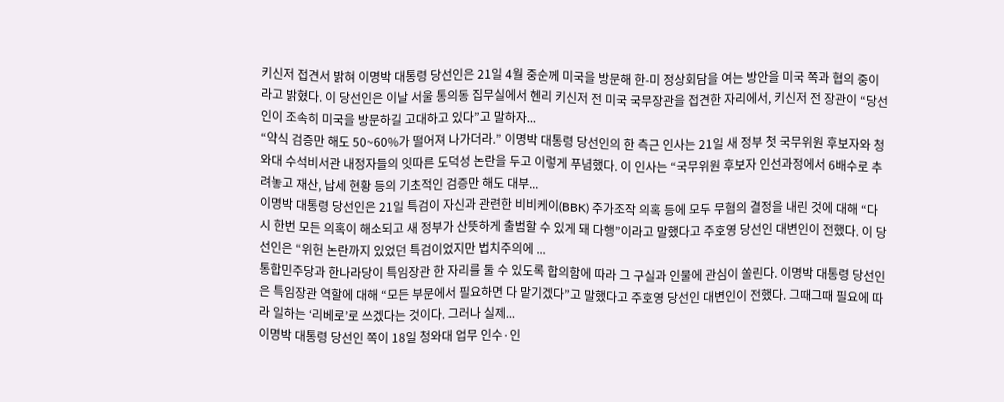키신저 접견서 밝혀 이명박 대통령 당선인은 21일 4월 중순께 미국을 방문해 한-미 정상회담을 여는 방안을 미국 쪽과 협의 중이라고 밝혔다. 이 당선인은 이날 서울 통의동 집무실에서 헨리 키신저 전 미국 국무장관을 접견한 자리에서, 키신저 전 장관이 “당선인이 조속히 미국을 방문하길 고대하고 있다”고 말하자...
“약식 검증만 해도 50~60%가 떨어져 나가더라.” 이명박 대통령 당선인의 한 측근 인사는 21일 새 정부 첫 국무위원 후보자와 청와대 수석비서관 내정자들의 잇따른 도덕성 논란을 두고 이렇게 푸념했다. 이 인사는 “국무위원 후보자 인선과정에서 6배수로 추려놓고 재산, 납세 현황 등의 기초적인 검증만 해도 대부...
이명박 대통령 당선인은 21일 특검이 자신과 관련한 비비케이(BBK) 주가조작 의혹 등에 모두 무혐의 결정을 내린 것에 대해 “다시 한번 모든 의혹이 해소되고 새 정부가 산뜻하게 출범할 수 있게 돼 다행”이라고 말했다고 주호영 당선인 대변인이 전했다. 이 당선인은 “위헌 논란까지 있었던 특검이었지만 법치주의에 ...
통합민주당과 한나라당이 특임장관 한 자리를 둘 수 있도록 합의함에 따라 그 구실과 인물에 관심이 쏠린다. 이명박 대통령 당선인은 특임장관 역할에 대해 “모든 부문에서 필요하면 다 맡기겠다”고 말했다고 주호영 당선인 대변인이 전했다. 그때그때 필요에 따라 일하는 ‘리베로’로 쓰겠다는 것이다. 그러나 실제...
이명박 대통령 당선인 쪽이 18일 청와대 업무 인수·인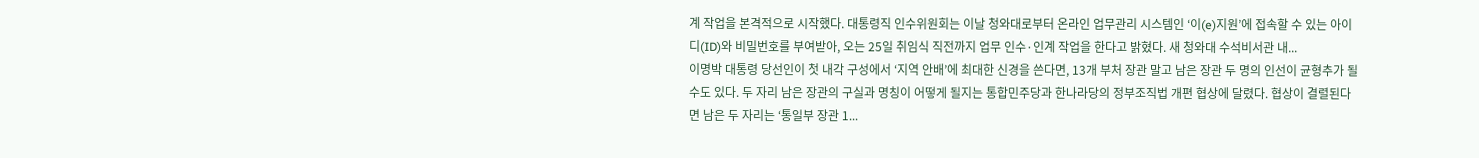계 작업을 본격적으로 시작했다. 대통령직 인수위원회는 이날 청와대로부터 온라인 업무관리 시스템인 ‘이(e)지원’에 접속할 수 있는 아이디(ID)와 비밀번호를 부여받아, 오는 25일 취임식 직전까지 업무 인수·인계 작업을 한다고 밝혔다. 새 청와대 수석비서관 내...
이명박 대통령 당선인이 첫 내각 구성에서 ‘지역 안배’에 최대한 신경을 쓴다면, 13개 부처 장관 말고 남은 장관 두 명의 인선이 균형추가 될 수도 있다. 두 자리 남은 장관의 구실과 명칭이 어떻게 될지는 통합민주당과 한나라당의 정부조직법 개편 협상에 달렸다. 협상이 결렬된다면 남은 두 자리는 ‘통일부 장관 1...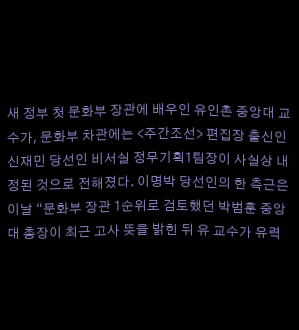새 정부 첫 문화부 장관에 배우인 유인촌 중앙대 교수가, 문화부 차관에는 <주간조선> 편집장 출신인 신재민 당선인 비서실 정무기획1팀장이 사실상 내정된 것으로 전해졌다. 이명박 당선인의 한 측근은 이날 “문화부 장관 1순위로 검토했던 박범훈 중앙대 총장이 최근 고사 뜻을 밝힌 뒤 유 교수가 유력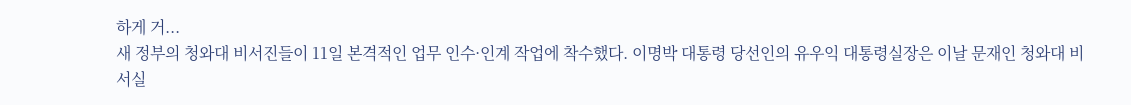하게 거...
새 정부의 청와대 비서진들이 11일 본격적인 업무 인수·인계 작업에 착수했다. 이명박 대통령 당선인의 유우익 대통령실장은 이날 문재인 청와대 비서실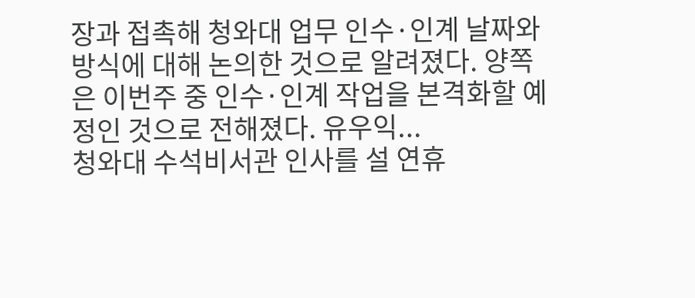장과 접촉해 청와대 업무 인수·인계 날짜와 방식에 대해 논의한 것으로 알려졌다. 양쪽은 이번주 중 인수·인계 작업을 본격화할 예정인 것으로 전해졌다. 유우익...
청와대 수석비서관 인사를 설 연휴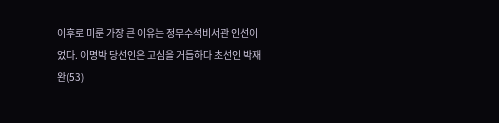이후로 미룬 가장 큰 이유는 정무수석비서관 인선이었다. 이명박 당선인은 고심을 거듭하다 초선인 박재완(53)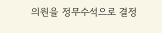의원을 정무수석으로 결정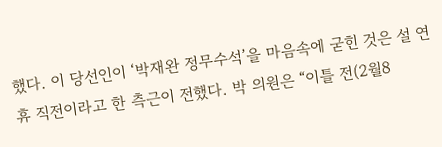했다. 이 당선인이 ‘박재완 정무수석’을 마음속에 굳힌 것은 설 연휴 직전이라고 한 측근이 전했다. 박 의원은 “이틀 전(2월8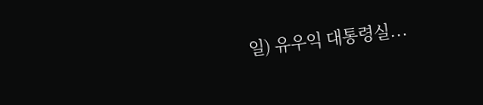일) 유우익 대통령실...